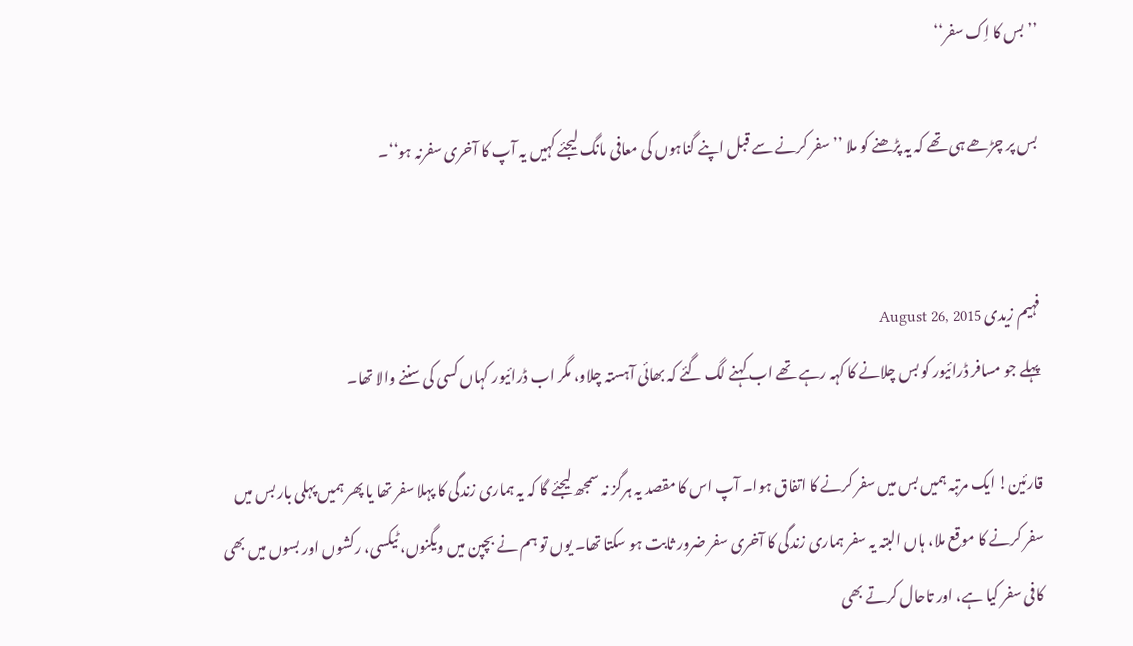’’بس کا اِک سفر‘‘

بس پر چڑھے ہی تھے کہ یہ پڑھنے کو ملا ’’سفر کرنے سے قبل اپنے گناہوں کی معافی مانگ لیجئے کہیں یہ آپ کا آخری سفرنہ ہو‘‘۔


فہیم زیدی August 26, 2015
پہلے جو مسافر ڈرائیور کو بس چلانے کا کہہ رہے تھے اب کہنے لگ گئے کہ بھائی آہستہ چلاو، مگر اب ڈرائیور کہاں کسی کی سننے والا تھا۔

قارئین! ایک مرتبہ ہمیں بس میں سفر کرنے کا اتفاق ہوا۔ آپ اس کا مقصد یہ ہرگز نہ سمجھ لیجئے گا کہ یہ ہماری زندگی کا پہلا سفر تھا یا پھر ہمیں پہلی بار بس میں سفر کرنے کا موقع ملا، ہاں البتہ یہ سفر ہماری زندگی کا آخری سفر ضرور ثابت ہو سکتا تھا۔ یوں تو ہم نے بچپن میں ویگنوں، ٹیکسی، رکشوں اور بسوں میں بھی کافی سفر کیا ہے، اور تاحال کرتے بھی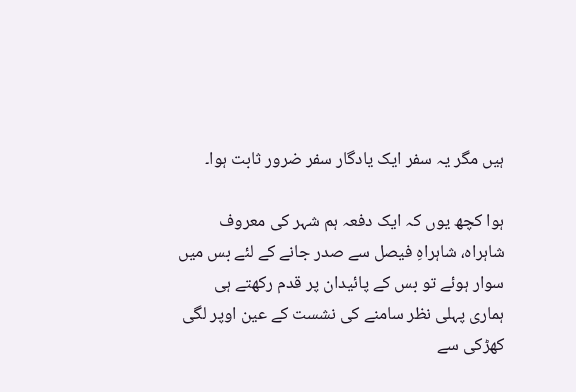ہیں مگر یہ سفر ایک یادگار سفر ضرور ثابت ہوا۔

ہوا کچھ یوں کہ ایک دفعہ ہم شہر کی معروف شاہراہ، شاہراہِ فیصل سے صدر جانے کے لئے بس میں سوار ہوئے تو بس کے پائیدان پر قدم رکھتے ہی ہماری پہلی نظر سامنے کی نشست کے عین اوپر لگی کھڑکی سے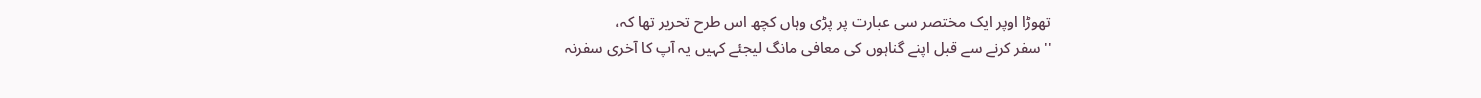تھوڑا اوپر ایک مختصر سی عبارت پر پڑی وہاں کچھ اس طرح تحریر تھا کہ،
''سفر کرنے سے قبل اپنے گناہوں کی معافی مانگ لیجئے کہیں یہ آپ کا آخری سفرنہ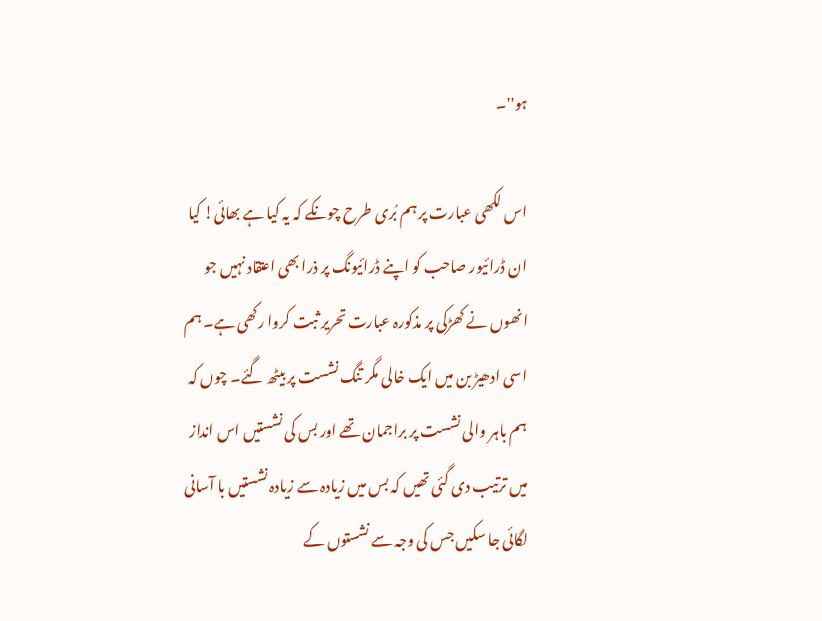ہو''۔

اس لکھی عبارت پر ہم بُری طرح چونکے کہ یہ کیا ہے بھائی! کیا ان ڈرائیور صاحب کو اپنے ڈرائیونگ پر ذرا بھی اعتقاد نہیں جو انھوں نے کھڑکی پر مذکورہ عبارت تحریر ثبت کروا رکھی ہے۔ ہم اسی ادھیڑ بن میں ایک خالی مگر تنگ نشست پر بیٹھ گئے۔ چوں کہ ہم باہر والی نشست پر براجمان تھے اور بس کی نشستیں اس انداز میں ترتیب دی گئی تھیں کہ بس میں زیادہ سے زیادہ نشستیں با آسانی لگائی جا سکیں جس کی وجہ سے نشستوں کے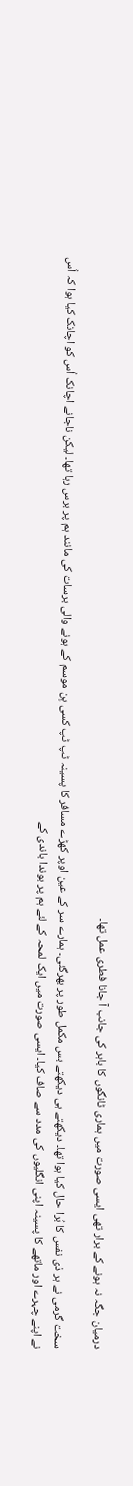درمیان جگہ نہ ہونے کے برار تھی ایسی صورت میں ہماری ٹانگوں کا باہر کی جانب آ جانا فطری عمل تھا۔

سخت گرمی نے ہر ذی نفس کا بُرا حال کیا ہوا تھا۔ دیکھتے ہی دیکھتے بس مکمل طور پر بھرگئی۔ ہمارے سر کے عین اوپر کھڑے مسافر کا پسینہ ٹپ ٹپ کسی بِن موسم کے ہونے والی برسات کی مانند ہم پر برس رہا تھا۔ لیکن ناجانے اچانک اُس کو اچانک کیا ہوا کہ اُس نے اپنے چہرے اور ماتھے کا پسینہ اپنی انگلیوں کی مدد سے صاف کیا۔ ایسی صورت میں ایک لمحہ کے لئے ہم پر بوندا باندی کے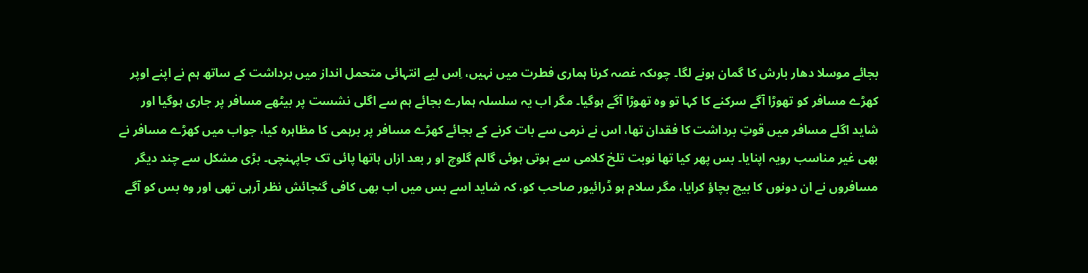بجائے موسلا دھار بارش کا گمان ہونے لگا۔ چوںکہ غصہ کرنا ہماری فطرت میں نہیں، اِس لیے انتہائی متحمل انداز میں برداشت کے ساتھ ہم نے اپنے اوپر کھڑے مسافر کو تھوڑا آگے سرکنے کا کہا تو وہ تھوڑا آگے ہوگیا۔ مگر اب یہ سلسلہ ہمارے بجائے ہم سے اگلی نشست پر بیٹھے مسافر پر جاری ہوگیا اور شاید اگلے مسافر میں قوتِ برداشت کا فقدان تھا، اس نے نرمی سے بات کرنے کے بجائے کھڑے مسافر پر برہمی کا مظاہرہ کیا، جواب میں کھڑے مسافر نے بھی غیر مناسب رویہ اپنایا۔ بس پھر کیا تھا نوبت تلخ کلامی سے ہوتی ہوئی گالم گلوچ او ر بعد ازاں ہاتھا پائی تک جاپہنچی۔ بڑی مشکل سے چند دیگر مسافروں نے ان دونوں کا بیچ بچاؤ کرایا، مگر سلام ہو ڈرائیور صاحب کو، کہ شاید اسے بس میں اب بھی کافی گنجائش نظر آرہی تھی اور وہ بس کو آگے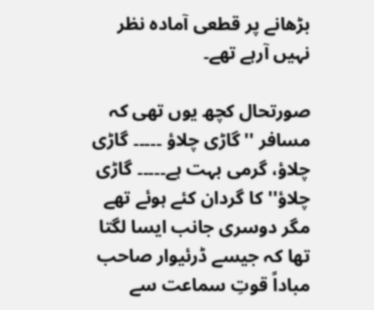بڑھانے پر قطعی آمادہ نظر نہیں آرہے تھے۔

صورتحال کچھ یوں تھی کہ مسافر ''گاڑی چلاؤ ۔۔۔۔۔ گاڑی چلاؤ، گرمی بہت ہے۔۔۔۔۔ گاڑی چلاؤ'' کا گردان کئے ہوئے تھے مگر دوسری جانب ایسا لگتا تھا کہ جیسے ڈرئیوار صاحب مباداً قوتِ سماعت سے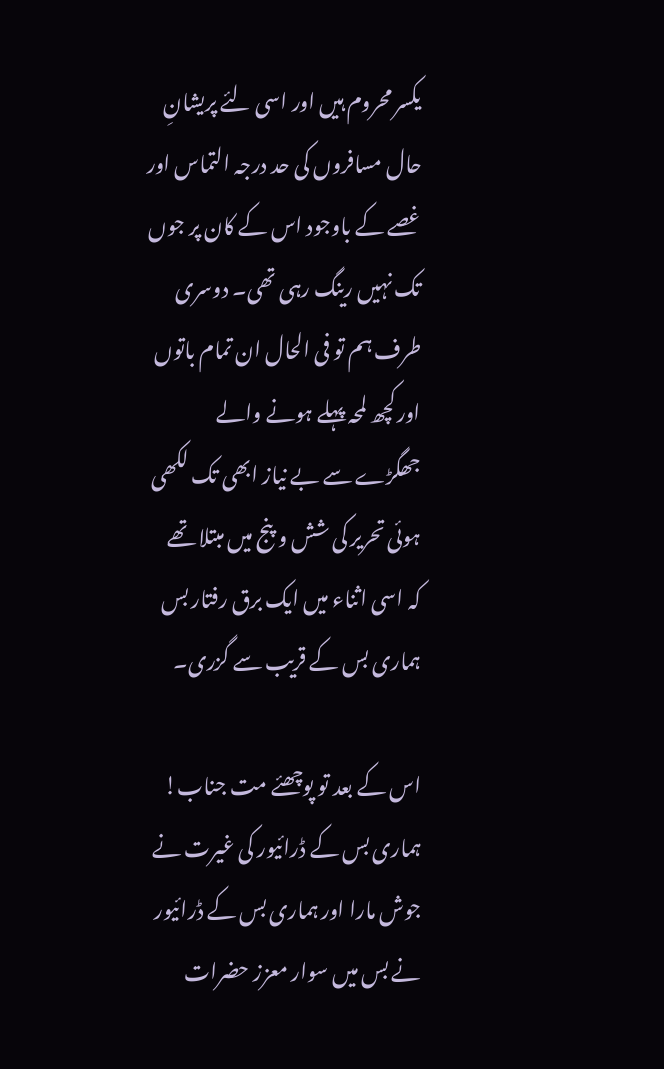یکسر محروم ہیں اور اسی لئے پریشانِ حال مسافروں کی حد درجہ التماس اور غصے کے باوجود اس کے کان پر جوں تک نہیں رینگ رہی تھی۔ دوسری طرف ہم تو فی الحال ان تمام باتوں اور کچھ لمحہ پہلے ہونے والے جھگڑے سے بے نیاز ابھی تک لکھی ہوئی تحریر کی شش و پنج میں مبتلا تھے کہ اسی اثناء میں ایک برق رفتار بس ہماری بس کے قریب سے گزری۔

اس کے بعد تو پوچھئے مت جناب! ہماری بس کے ڈرائیور کی غیرت نے جوش مارا اور ہماری بس کے ڈرائیور نے بس میں سوار معزز حضرات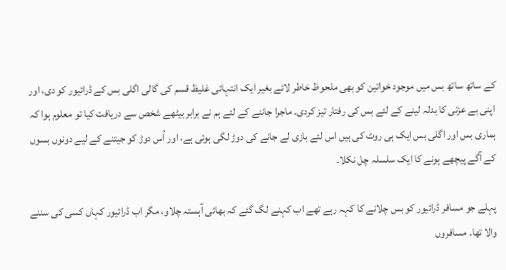کے ساتھ ساتھ بس میں موجود خواتین کو بھی ملحوظ خاطر لائے بغیر ایک انتہائی غلیظ قسم کی گالی اگلی بس کے ڈرائیور کو دی، اور اپنی بے عزتی کا بدلہ لینے کے لئے بس کی رفتار تیز کردی۔ ماجرا جاننے کے لئے ہم نے برابر بیٹھے شخص سے دریافت کیا تو معلوم ہوا کہ ہماری بس اور اگلی بس ایک ہی روٹ کی ہیں اس لئے بازی لے جانے کی دوڑ لگی ہوئی ہے، اور اُس دوڑ کو جیتنے کے لیے دونوں بسوں کے آگے پیچھے ہونے کا ایک سلسلہ چل نکلا۔

پہلے جو مسافر ڈرائیور کو بس چلانے کا کہہ رہے تھے اب کہنے لگ گئے کہ بھائی آہستہ چلاو، مگر اب ڈرائیور کہاں کسی کی سننے والا تھا۔ مسافروں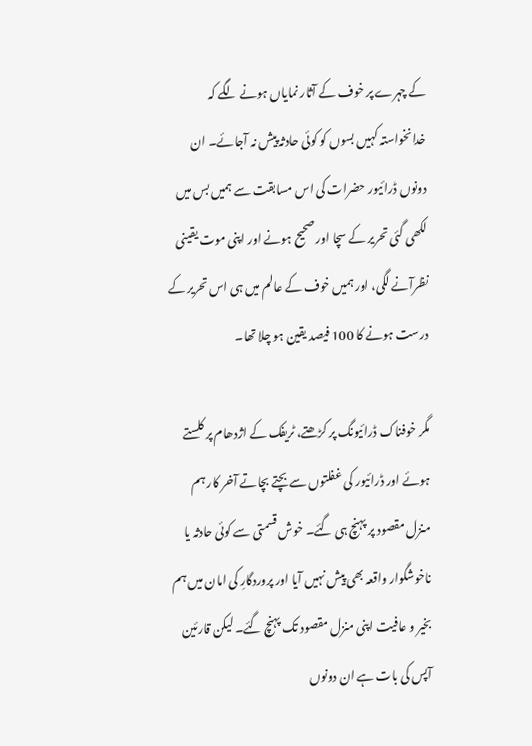کے چہرے پر خوف کے آثار نمایاں ہونے لگے کہ خدانخواستہ کہیں بسوں کو کوئی حادثہ پیش نہ آجائے۔ ان دونوں ڈرائیور حضرات کی اس مسابقت سے ہمیں بس میں لکھی گئی تحریر کے سچا اور صحیح ہونے اور اپنی موت یقینی نظرآنے لگی، اور ہمیں خوف کے عالم میں ہی اس تحریر کے درست ہونے کا 100 فیصد یقین ہو چلا تھا۔

مگر خوفناک ڈرائیونگ پر کڑھتے، ٹریفک کے اژدھام پر کلستے ہوئے اور ڈرائیور کی غفلتوں سے بچتے بچاتے آخر کار ہم منزل مقصود پر پہنچ ہی گئے۔ خوش قسمتی سے کوئی حادثہ یا ناخوشگوار واقعہ بھی پیش نہیں آیا اور پروردگارِ کی امان میں ہم بخیر و عافیت اپنی منزل مقصود تک پہنچ گئے۔ لیکن قارئین آپس کی بات ہے ان دونوں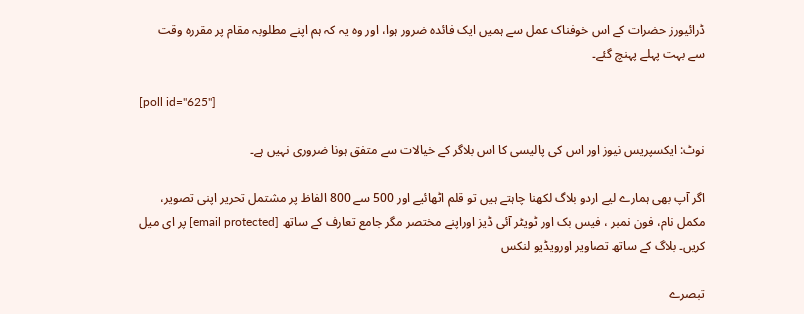ڈرائیورز حضرات کے اس خوفناک عمل سے ہمیں ایک فائدہ ضرور ہوا، اور وہ یہ کہ ہم اپنے مطلوبہ مقام پر مقررہ وقت سے بہت پہلے پہنچ گئے۔

[poll id="625"]

نوٹ: ایکسپریس نیوز اور اس کی پالیسی کا اس بلاگر کے خیالات سے متفق ہونا ضروری نہیں ہے۔

اگر آپ بھی ہمارے لیے اردو بلاگ لکھنا چاہتے ہیں تو قلم اٹھائیے اور 500 سے 800 الفاظ پر مشتمل تحریر اپنی تصویر، مکمل نام، فون نمبر ، فیس بک اور ٹویٹر آئی ڈیز اوراپنے مختصر مگر جامع تعارف کے ساتھ [email protected] پر ای میل کریں۔ بلاگ کے ساتھ تصاویر اورویڈیو لنکس

تبصرے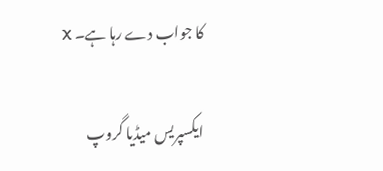کا جواب دے رہا ہے۔ X

ایکسپریس میڈیا گروپ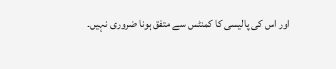اور اس کی پالیسی کا کمنٹس سے متفق ہونا ضروری نہیں۔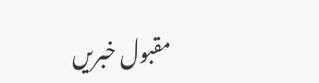مقبول خبریں